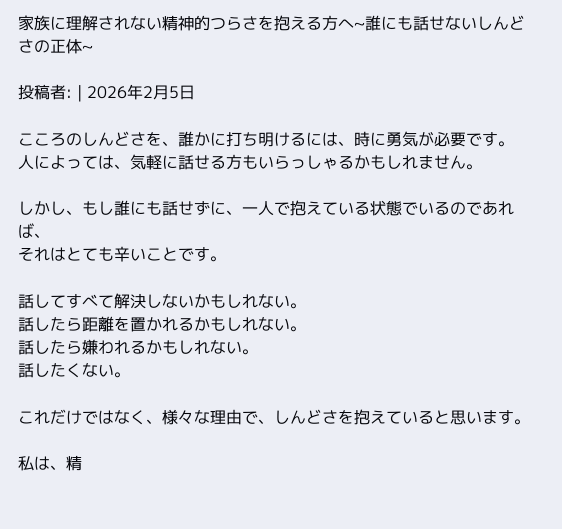家族に理解されない精神的つらさを抱える方へ~誰にも話せないしんどさの正体~

投稿者: | 2026年2月5日

こころのしんどさを、誰かに打ち明けるには、時に勇気が必要です。
人によっては、気軽に話せる方もいらっしゃるかもしれません。

しかし、もし誰にも話せずに、一人で抱えている状態でいるのであれば、
それはとても辛いことです。

話してすべて解決しないかもしれない。
話したら距離を置かれるかもしれない。
話したら嫌われるかもしれない。
話したくない。

これだけではなく、様々な理由で、しんどさを抱えていると思います。

私は、精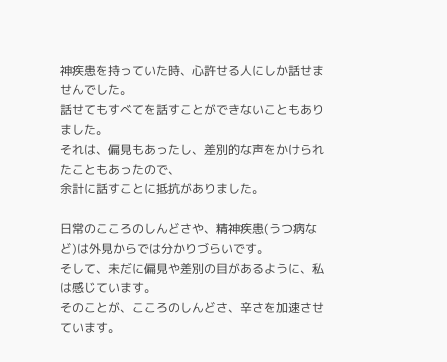神疾患を持っていた時、心許せる人にしか話せませんでした。
話せてもすべてを話すことができないこともありました。
それは、偏見もあったし、差別的な声をかけられたこともあったので、
余計に話すことに抵抗がありました。

日常のこころのしんどさや、精神疾患(うつ病など)は外見からでは分かりづらいです。
そして、未だに偏見や差別の目があるように、私は感じています。
そのことが、こころのしんどさ、辛さを加速させています。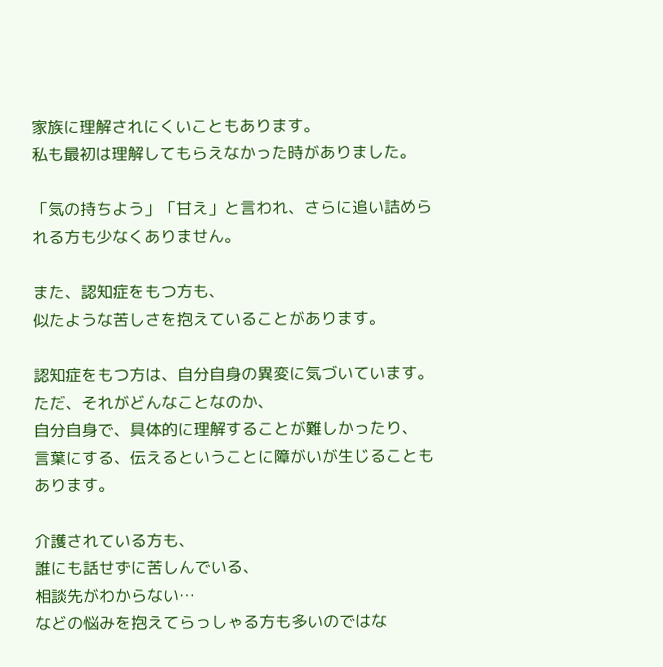家族に理解されにくいこともあります。
私も最初は理解してもらえなかった時がありました。

「気の持ちよう」「甘え」と言われ、さらに追い詰められる方も少なくありません。

また、認知症をもつ方も、
似たような苦しさを抱えていることがあります。

認知症をもつ方は、自分自身の異変に気づいています。
ただ、それがどんなことなのか、
自分自身で、具体的に理解することが難しかったり、
言葉にする、伝えるということに障がいが生じることもあります。

介護されている方も、
誰にも話せずに苦しんでいる、
相談先がわからない…
などの悩みを抱えてらっしゃる方も多いのではな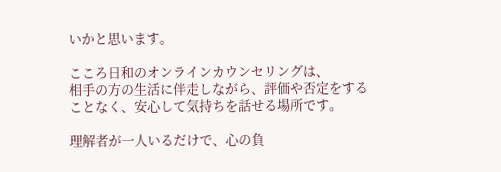いかと思います。

こころ日和のオンラインカウンセリングは、
相手の方の生活に伴走しながら、評価や否定をすることなく、安心して気持ちを話せる場所です。

理解者が一人いるだけで、心の負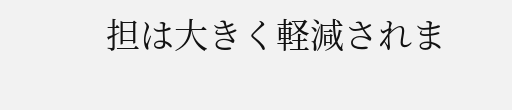担は大きく軽減されま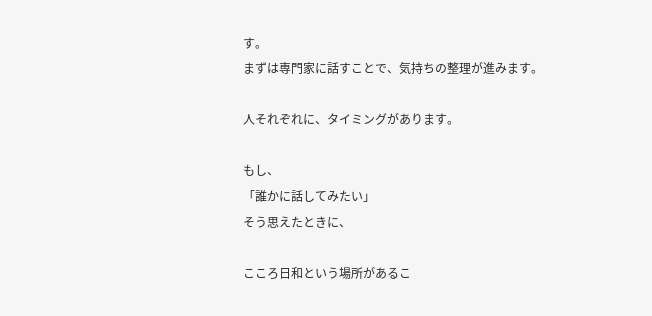す。
まずは専門家に話すことで、気持ちの整理が進みます。

人それぞれに、タイミングがあります。

もし、
「誰かに話してみたい」
そう思えたときに、

こころ日和という場所があるこ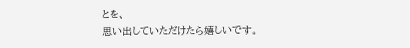とを、
思い出していただけたら嬉しいです。